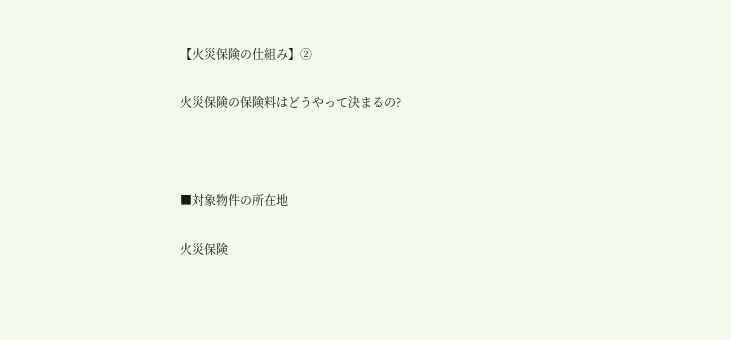【火災保険の仕組み】②

火災保険の保険料はどうやって決まるの?



■対象物件の所在地

火災保険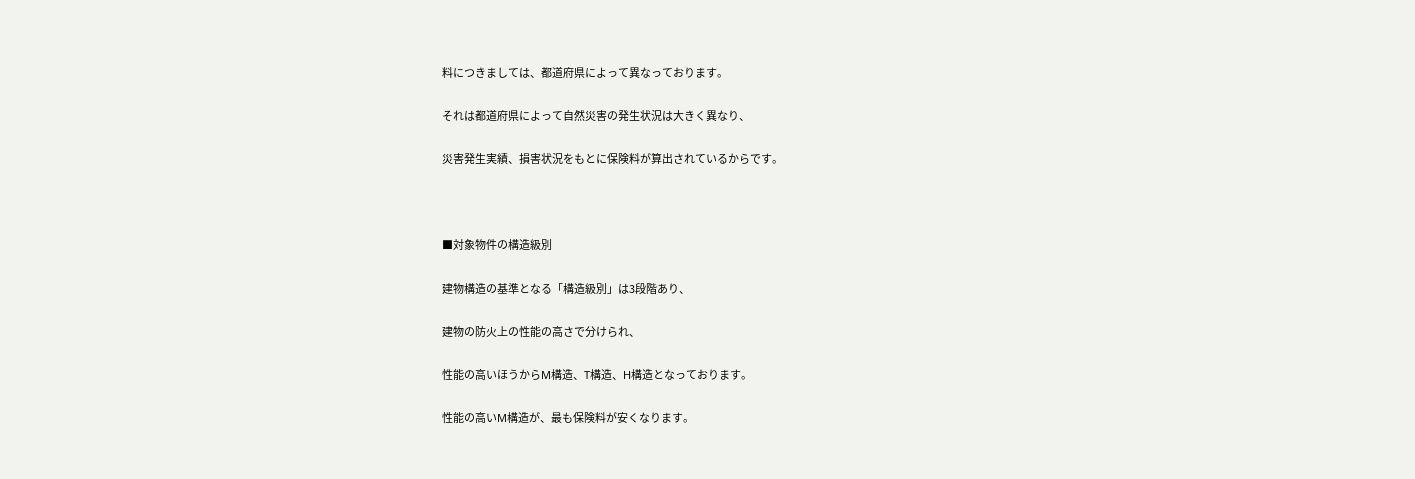料につきましては、都道府県によって異なっております。

それは都道府県によって自然災害の発生状況は大きく異なり、

災害発生実績、損害状況をもとに保険料が算出されているからです。



■対象物件の構造級別

建物構造の基準となる「構造級別」は3段階あり、

建物の防火上の性能の高さで分けられ、

性能の高いほうからM構造、T構造、H構造となっております。

性能の高いM構造が、最も保険料が安くなります。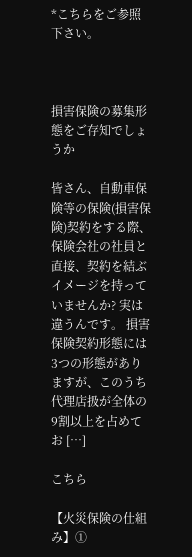*こちらをご参照下さい。



損害保険の募集形態をご存知でしょうか

皆さん、自動車保険等の保険(損害保険)契約をする際、 保険会社の社員と直接、契約を結ぶイメージを持っていませんか? 実は違うんです。 損害保険契約形態には3つの形態がありますが、このうち代理店扱が全体の9割以上を占めてお […]

こちら

【火災保険の仕組み】①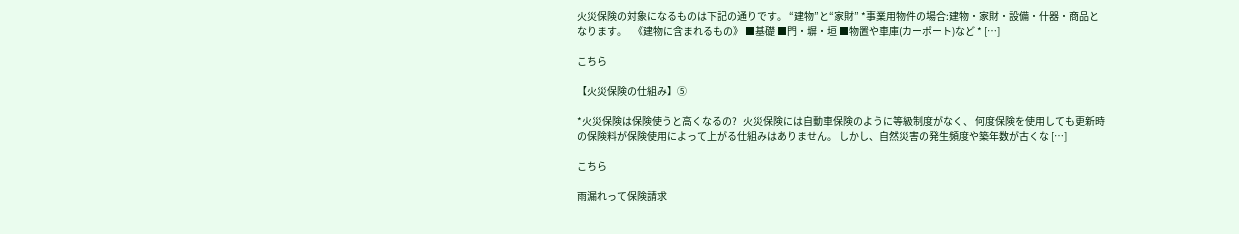火災保険の対象になるものは下記の通りです。 “建物”と“家財” *事業用物件の場合:建物・家財・設備・什器・商品となります。   《建物に含まれるもの》 ■基礎 ■門・塀・垣 ■物置や車庫(カーポート)など * […]

こちら

【火災保険の仕組み】➄

*火災保険は保険使うと高くなるの?   火災保険には自動車保険のように等級制度がなく、 何度保険を使用しても更新時の保険料が保険使用によって上がる仕組みはありません。 しかし、自然災害の発生頻度や築年数が古くな […]

こちら

雨漏れって保険請求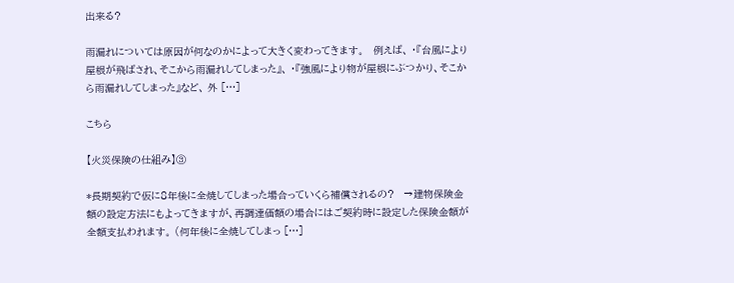出来る?

雨漏れについては原因が何なのかによって大きく変わってきます。   例えば、 ・『台風により屋根が飛ばされ、そこから雨漏れしてしまった』、 ・『強風により物が屋根にぶつかり、そこから雨漏れしてしまった』など、 外 […]

こちら

【火災保険の仕組み】③

*長期契約で仮に8年後に全焼してしまった場合っていくら補償されるの?   →建物保険金額の設定方法にもよってきますが、再調達価額の場合にはご契約時に設定した保険金額が全額支払われます。 (何年後に全焼してしまっ […]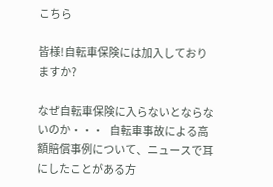こちら

皆様!自転車保険には加入しておりますか?

なぜ自転車保険に入らないとならないのか・・・   自転車事故による高額賠償事例について、ニュースで耳にしたことがある方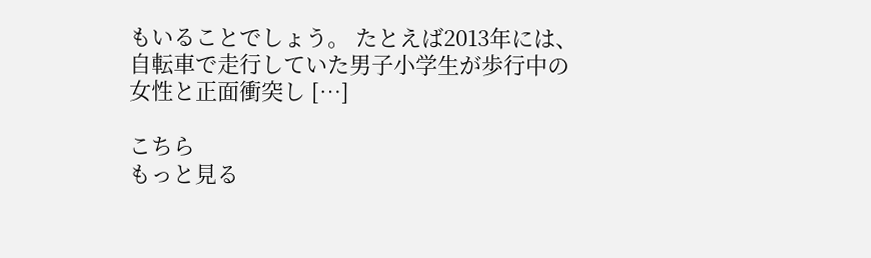もいることでしょう。 たとえば2013年には、自転車で走行していた男子小学生が歩行中の女性と正面衝突し […]

こちら
もっと見る